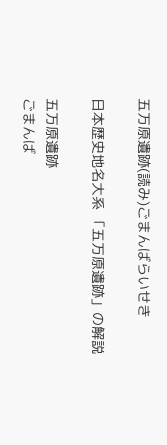五万原遺跡(読み)ごまんばらいせき

日本歴史地名大系 「五万原遺跡」の解説

五万原遺跡
ごまんば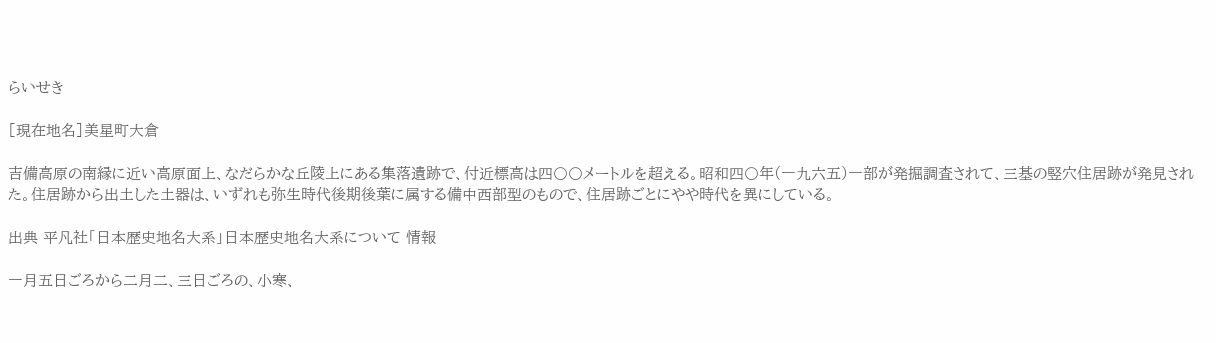らいせき

[現在地名]美星町大倉

吉備高原の南縁に近い高原面上、なだらかな丘陵上にある集落遺跡で、付近標高は四〇〇メートルを超える。昭和四〇年(一九六五)一部が発掘調査されて、三基の竪穴住居跡が発見された。住居跡から出土した土器は、いずれも弥生時代後期後葉に属する備中西部型のもので、住居跡ごとにやや時代を異にしている。

出典 平凡社「日本歴史地名大系」日本歴史地名大系について 情報

一月五日ごろから二月二、三日ごろの、小寒、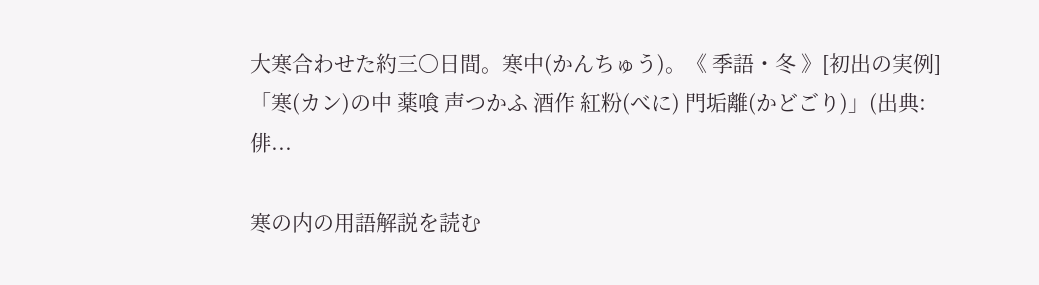大寒合わせた約三〇日間。寒中(かんちゅう)。《 季語・冬 》[初出の実例]「寒(カン)の中 薬喰 声つかふ 酒作 紅粉(べに) 門垢離(かどごり)」(出典:俳...

寒の内の用語解説を読む